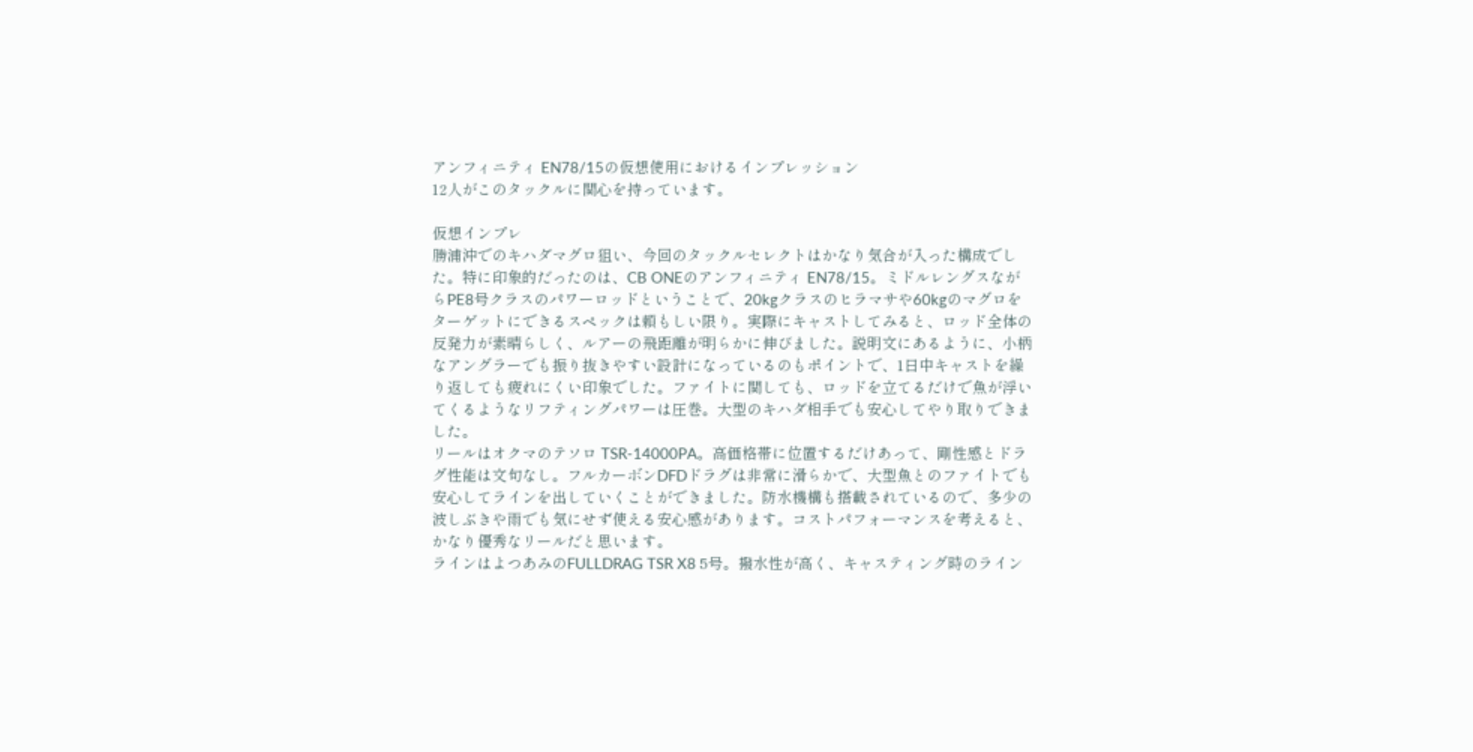アンフィニティ EN78/15の仮想使用におけるインプレッション
12人がこのタックルに関心を持っています。

仮想インプレ
勝浦沖でのキハダマグロ狙い、今回のタックルセレクトはかなり気合が入った構成でした。特に印象的だったのは、CB ONEのアンフィニティ EN78/15。ミドルレングスながらPE8号クラスのパワーロッドということで、20kgクラスのヒラマサや60kgのマグロをターゲットにできるスペックは頼もしい限り。実際にキャストしてみると、ロッド全体の反発力が素晴らしく、ルアーの飛距離が明らかに伸びました。説明文にあるように、小柄なアングラーでも振り抜きやすい設計になっているのもポイントで、1日中キャストを繰り返しても疲れにくい印象でした。ファイトに関しても、ロッドを立てるだけで魚が浮いてくるようなリフティングパワーは圧巻。大型のキハダ相手でも安心してやり取りできました。
リールはオクマのテソロ TSR-14000PA。高価格帯に位置するだけあって、剛性感とドラグ性能は文句なし。フルカーボンDFDドラグは非常に滑らかで、大型魚とのファイトでも安心してラインを出していくことができました。防水機構も搭載されているので、多少の波しぶきや雨でも気にせず使える安心感があります。コストパフォーマンスを考えると、かなり優秀なリールだと思います。
ラインはよつあみのFULLDRAG TSR X8 5号。撥水性が高く、キャスティング時のライン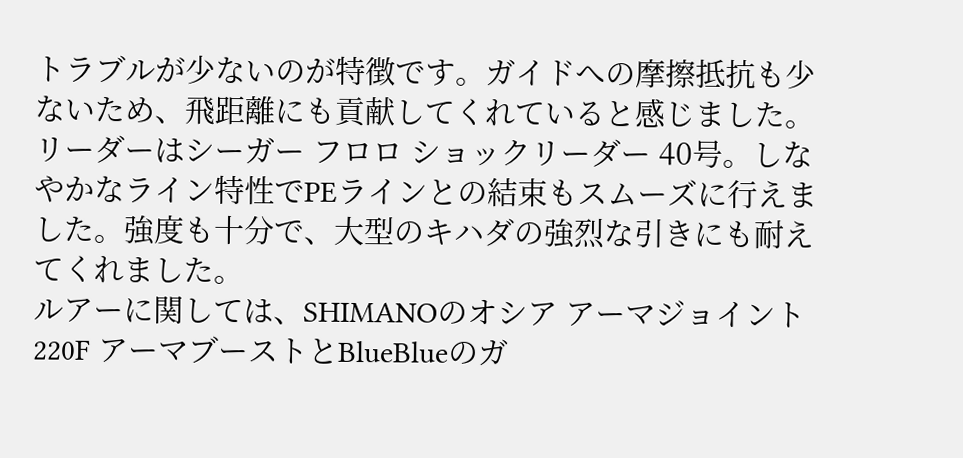トラブルが少ないのが特徴です。ガイドへの摩擦抵抗も少ないため、飛距離にも貢献してくれていると感じました。リーダーはシーガー フロロ ショックリーダー 40号。しなやかなライン特性でPEラインとの結束もスムーズに行えました。強度も十分で、大型のキハダの強烈な引きにも耐えてくれました。
ルアーに関しては、SHIMANOのオシア アーマジョイント 220F アーマブーストとBlueBlueのガ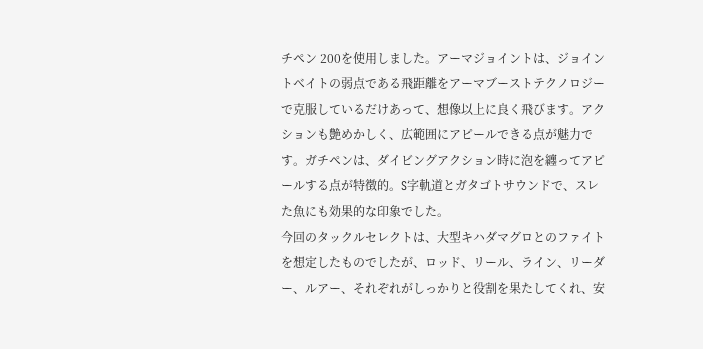チペン 200を使用しました。アーマジョイントは、ジョイントベイトの弱点である飛距離をアーマブーストテクノロジーで克服しているだけあって、想像以上に良く飛びます。アクションも艶めかしく、広範囲にアピールできる点が魅力です。ガチペンは、ダイビングアクション時に泡を纏ってアピールする点が特徴的。S字軌道とガタゴトサウンドで、スレた魚にも効果的な印象でした。
今回のタックルセレクトは、大型キハダマグロとのファイトを想定したものでしたが、ロッド、リール、ライン、リーダー、ルアー、それぞれがしっかりと役割を果たしてくれ、安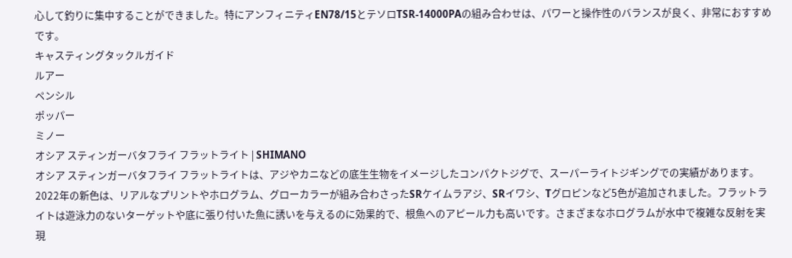心して釣りに集中することができました。特にアンフィニティEN78/15とテソロTSR-14000PAの組み合わせは、パワーと操作性のバランスが良く、非常におすすめです。
キャスティングタックルガイド
ルアー
ペンシル
ポッパー
ミノー
オシア スティンガーバタフライ フラットライト | SHIMANO
オシア スティンガーバタフライ フラットライトは、アジやカニなどの底生生物をイメージしたコンパクトジグで、スーパーライトジギングでの実績があります。2022年の新色は、リアルなプリントやホログラム、グローカラーが組み合わさったSRケイムラアジ、SRイワシ、Tグロピンなど5色が追加されました。フラットライトは遊泳力のないターゲットや底に張り付いた魚に誘いを与えるのに効果的で、根魚へのアピール力も高いです。さまざまなホログラムが水中で複雑な反射を実現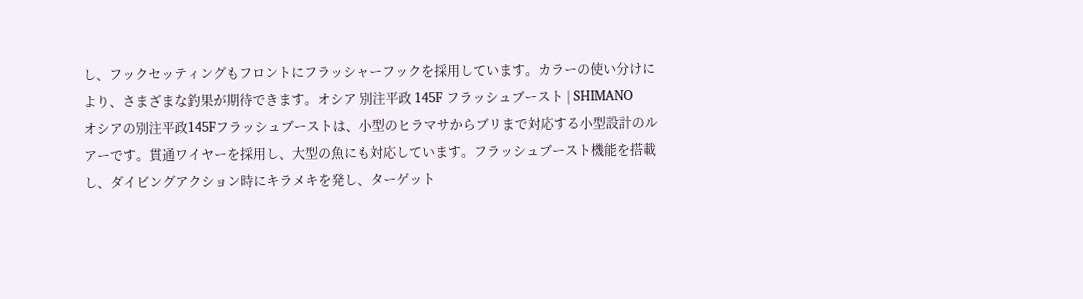し、フックセッティングもフロントにフラッシャーフックを採用しています。カラーの使い分けにより、さまざまな釣果が期待できます。オシア 別注平政 145F フラッシュブースト | SHIMANO
オシアの別注平政145Fフラッシュブーストは、小型のヒラマサからブリまで対応する小型設計のルアーです。貫通ワイヤーを採用し、大型の魚にも対応しています。フラッシュブースト機能を搭載し、ダイビングアクション時にキラメキを発し、ターゲット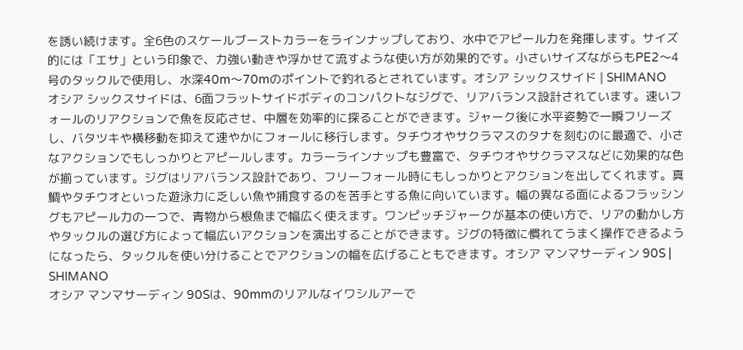を誘い続けます。全6色のスケールブーストカラーをラインナップしており、水中でアピール力を発揮します。サイズ的には「エサ」という印象で、力強い動きや浮かせて流すような使い方が効果的です。小さいサイズながらもPE2〜4号のタックルで使用し、水深40m〜70mのポイントで釣れるとされています。オシア シックスサイド | SHIMANO
オシア シックスサイドは、6面フラットサイドボディのコンパクトなジグで、リアバランス設計されています。速いフォールのリアクションで魚を反応させ、中層を効率的に探ることができます。ジャーク後に水平姿勢で一瞬フリーズし、バタツキや横移動を抑えて速やかにフォールに移行します。タチウオやサクラマスのタナを刻むのに最適で、小さなアクションでもしっかりとアピールします。カラーラインナップも豊富で、タチウオやサクラマスなどに効果的な色が揃っています。ジグはリアバランス設計であり、フリーフォール時にもしっかりとアクションを出してくれます。真鯛やタチウオといった遊泳力に乏しい魚や捕食するのを苦手とする魚に向いています。幅の異なる面によるフラッシングもアピール力の一つで、青物から根魚まで幅広く使えます。ワンピッチジャークが基本の使い方で、リアの動かし方やタックルの選び方によって幅広いアクションを演出することができます。ジグの特徴に慣れてうまく操作できるようになったら、タックルを使い分けることでアクションの幅を広げることもできます。オシア マンマサーディン 90S | SHIMANO
オシア マンマサーディン 90Sは、90mmのリアルなイワシルアーで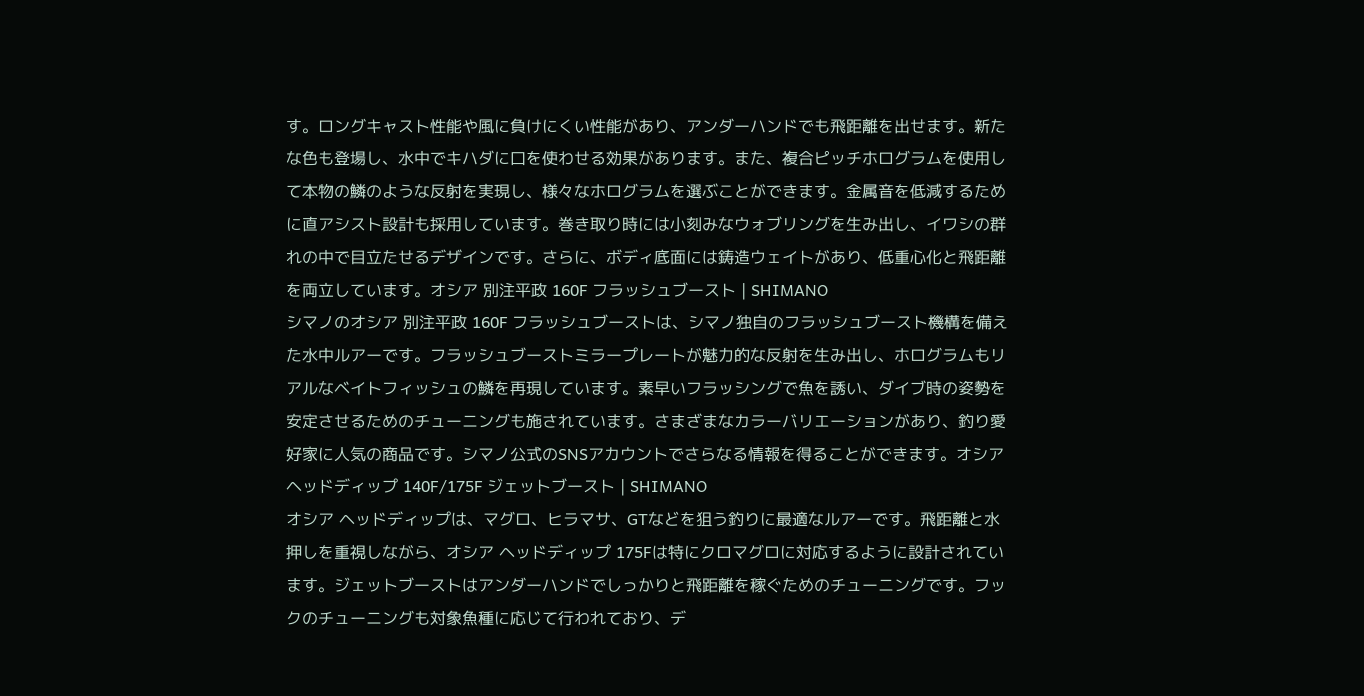す。ロングキャスト性能や風に負けにくい性能があり、アンダーハンドでも飛距離を出せます。新たな色も登場し、水中でキハダに口を使わせる効果があります。また、複合ピッチホログラムを使用して本物の鱗のような反射を実現し、様々なホログラムを選ぶことができます。金属音を低減するために直アシスト設計も採用しています。巻き取り時には小刻みなウォブリングを生み出し、イワシの群れの中で目立たせるデザインです。さらに、ボディ底面には鋳造ウェイトがあり、低重心化と飛距離を両立しています。オシア 別注平政 160F フラッシュブースト | SHIMANO
シマノのオシア 別注平政 160F フラッシュブーストは、シマノ独自のフラッシュブースト機構を備えた水中ルアーです。フラッシュブーストミラープレートが魅力的な反射を生み出し、ホログラムもリアルなベイトフィッシュの鱗を再現しています。素早いフラッシングで魚を誘い、ダイブ時の姿勢を安定させるためのチューニングも施されています。さまざまなカラーバリエーションがあり、釣り愛好家に人気の商品です。シマノ公式のSNSアカウントでさらなる情報を得ることができます。オシア ヘッドディップ 140F/175F ジェットブースト | SHIMANO
オシア ヘッドディップは、マグロ、ヒラマサ、GTなどを狙う釣りに最適なルアーです。飛距離と水押しを重視しながら、オシア ヘッドディップ 175Fは特にクロマグロに対応するように設計されています。ジェットブーストはアンダーハンドでしっかりと飛距離を稼ぐためのチューニングです。フックのチューニングも対象魚種に応じて行われており、デ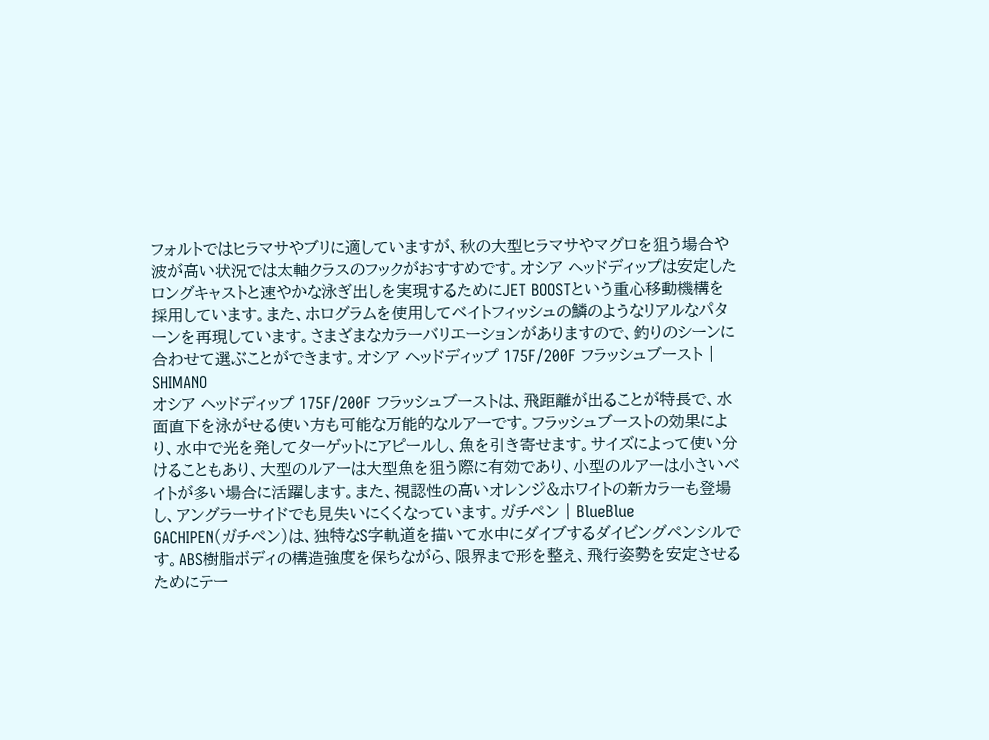フォルトではヒラマサやブリに適していますが、秋の大型ヒラマサやマグロを狙う場合や波が高い状況では太軸クラスのフックがおすすめです。オシア ヘッドディップは安定したロングキャストと速やかな泳ぎ出しを実現するためにJET BOOSTという重心移動機構を採用しています。また、ホログラムを使用してベイトフィッシュの鱗のようなリアルなパターンを再現しています。さまざまなカラーバリエーションがありますので、釣りのシーンに合わせて選ぶことができます。オシア ヘッドディップ 175F/200F フラッシュブースト | SHIMANO
オシア ヘッドディップ 175F/200F フラッシュブーストは、飛距離が出ることが特長で、水面直下を泳がせる使い方も可能な万能的なルアーです。フラッシュブーストの効果により、水中で光を発してターゲットにアピールし、魚を引き寄せます。サイズによって使い分けることもあり、大型のルアーは大型魚を狙う際に有効であり、小型のルアーは小さいベイトが多い場合に活躍します。また、視認性の高いオレンジ&ホワイトの新カラーも登場し、アングラーサイドでも見失いにくくなっています。ガチペン | BlueBlue
GACHIPEN(ガチペン)は、独特なS字軌道を描いて水中にダイブするダイビングペンシルです。ABS樹脂ボディの構造強度を保ちながら、限界まで形を整え、飛行姿勢を安定させるためにテー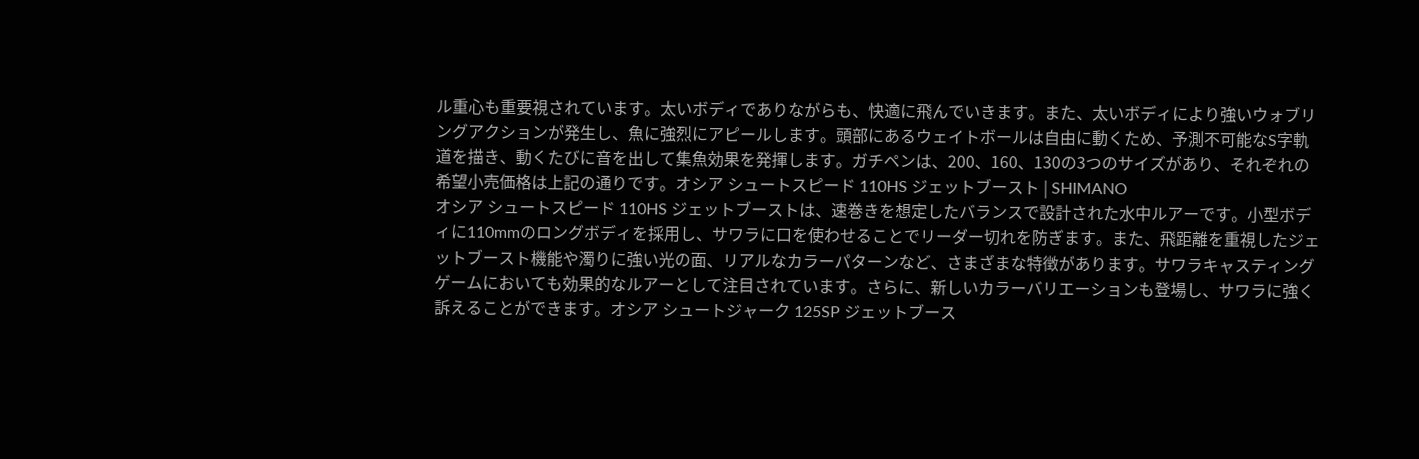ル重心も重要視されています。太いボディでありながらも、快適に飛んでいきます。また、太いボディにより強いウォブリングアクションが発生し、魚に強烈にアピールします。頭部にあるウェイトボールは自由に動くため、予測不可能なS字軌道を描き、動くたびに音を出して集魚効果を発揮します。ガチペンは、200、160、130の3つのサイズがあり、それぞれの希望小売価格は上記の通りです。オシア シュートスピード 110HS ジェットブースト | SHIMANO
オシア シュートスピード 110HS ジェットブーストは、速巻きを想定したバランスで設計された水中ルアーです。小型ボディに110mmのロングボディを採用し、サワラに口を使わせることでリーダー切れを防ぎます。また、飛距離を重視したジェットブースト機能や濁りに強い光の面、リアルなカラーパターンなど、さまざまな特徴があります。サワラキャスティングゲームにおいても効果的なルアーとして注目されています。さらに、新しいカラーバリエーションも登場し、サワラに強く訴えることができます。オシア シュートジャーク 125SP ジェットブース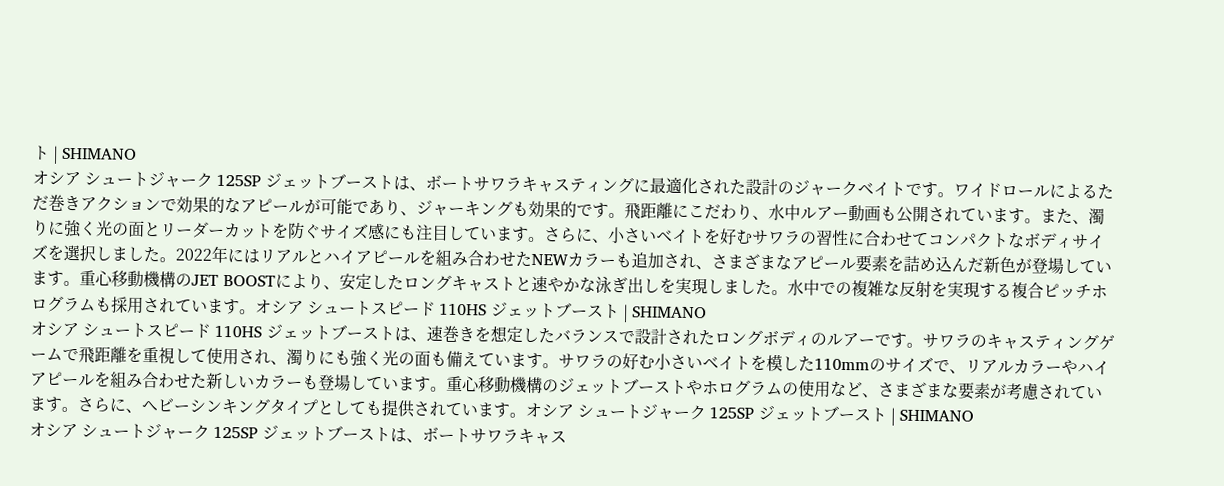ト | SHIMANO
オシア シュートジャーク 125SP ジェットブーストは、ボートサワラキャスティングに最適化された設計のジャークベイトです。ワイドロールによるただ巻きアクションで効果的なアピールが可能であり、ジャーキングも効果的です。飛距離にこだわり、水中ルアー動画も公開されています。また、濁りに強く光の面とリーダーカットを防ぐサイズ感にも注目しています。さらに、小さいベイトを好むサワラの習性に合わせてコンパクトなボディサイズを選択しました。2022年にはリアルとハイアピールを組み合わせたNEWカラーも追加され、さまざまなアピール要素を詰め込んだ新色が登場しています。重心移動機構のJET BOOSTにより、安定したロングキャストと速やかな泳ぎ出しを実現しました。水中での複雑な反射を実現する複合ピッチホログラムも採用されています。オシア シュートスピード 110HS ジェットブースト | SHIMANO
オシア シュートスピード 110HS ジェットブーストは、速巻きを想定したバランスで設計されたロングボディのルアーです。サワラのキャスティングゲームで飛距離を重視して使用され、濁りにも強く光の面も備えています。サワラの好む小さいベイトを模した110mmのサイズで、リアルカラーやハイアピールを組み合わせた新しいカラーも登場しています。重心移動機構のジェットブーストやホログラムの使用など、さまざまな要素が考慮されています。さらに、ヘビーシンキングタイプとしても提供されています。オシア シュートジャーク 125SP ジェットブースト | SHIMANO
オシア シュートジャーク 125SP ジェットブーストは、ボートサワラキャス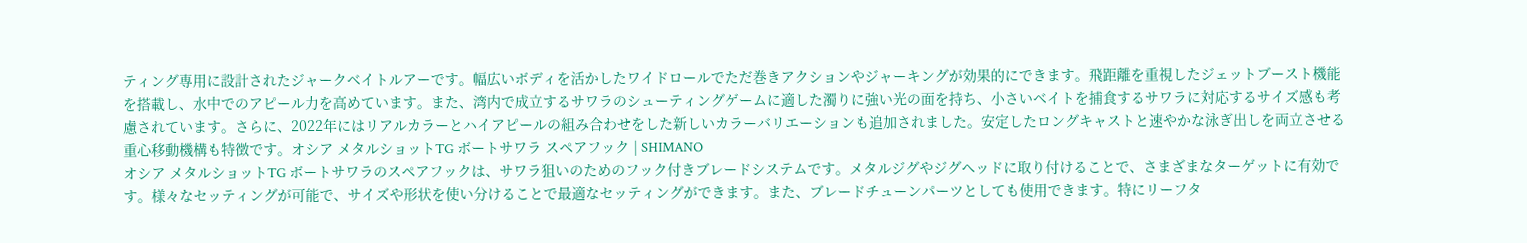ティング専用に設計されたジャークベイトルアーです。幅広いボディを活かしたワイドロールでただ巻きアクションやジャーキングが効果的にできます。飛距離を重視したジェットブースト機能を搭載し、水中でのアピール力を高めています。また、湾内で成立するサワラのシューティングゲームに適した濁りに強い光の面を持ち、小さいベイトを捕食するサワラに対応するサイズ感も考慮されています。さらに、2022年にはリアルカラーとハイアピールの組み合わせをした新しいカラーバリエーションも追加されました。安定したロングキャストと速やかな泳ぎ出しを両立させる重心移動機構も特徴です。オシア メタルショットTG ボートサワラ スペアフック | SHIMANO
オシア メタルショットTG ボートサワラのスペアフックは、サワラ狙いのためのフック付きブレードシステムです。メタルジグやジグヘッドに取り付けることで、さまざまなターゲットに有効です。様々なセッティングが可能で、サイズや形状を使い分けることで最適なセッティングができます。また、ブレードチューンパーツとしても使用できます。特にリーフタ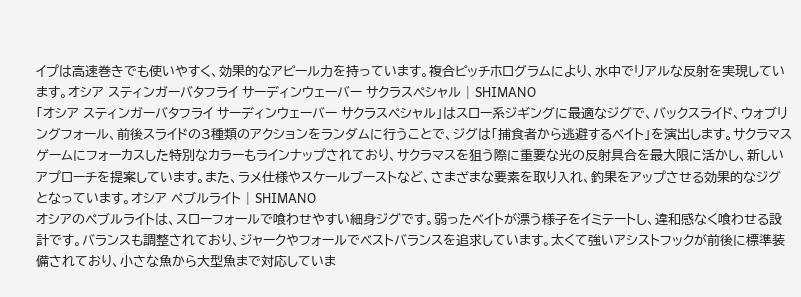イプは高速巻きでも使いやすく、効果的なアピール力を持っています。複合ピッチホログラムにより、水中でリアルな反射を実現しています。オシア スティンガーバタフライ サーディンウェーバー サクラスペシャル | SHIMANO
「オシア スティンガーバタフライ サーディンウェーバー サクラスペシャル」はスロー系ジギングに最適なジグで、バックスライド、ウォブリングフォール、前後スライドの3種類のアクションをランダムに行うことで、ジグは「捕食者から逃避するベイト」を演出します。サクラマスゲームにフォーカスした特別なカラーもラインナップされており、サクラマスを狙う際に重要な光の反射具合を最大限に活かし、新しいアプローチを提案しています。また、ラメ仕様やスケールブーストなど、さまざまな要素を取り入れ、釣果をアップさせる効果的なジグとなっています。オシア ペブルライト | SHIMANO
オシアのペブルライトは、スローフォールで喰わせやすい細身ジグです。弱ったベイトが漂う様子をイミテートし、違和感なく喰わせる設計です。バランスも調整されており、ジャークやフォールでベストバランスを追求しています。太くて強いアシストフックが前後に標準装備されており、小さな魚から大型魚まで対応していま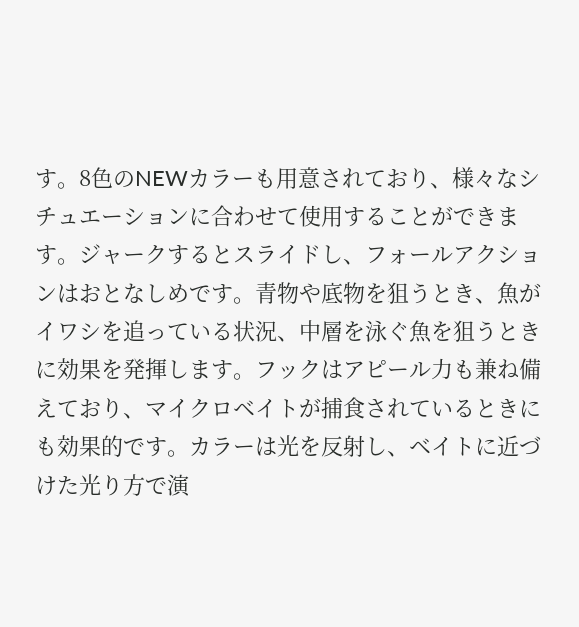す。8色のNEWカラーも用意されており、様々なシチュエーションに合わせて使用することができます。ジャークするとスライドし、フォールアクションはおとなしめです。青物や底物を狙うとき、魚がイワシを追っている状況、中層を泳ぐ魚を狙うときに効果を発揮します。フックはアピール力も兼ね備えており、マイクロベイトが捕食されているときにも効果的です。カラーは光を反射し、ベイトに近づけた光り方で演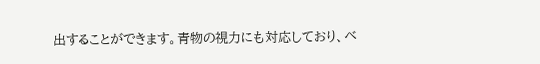出することができます。青物の視力にも対応しており、ベ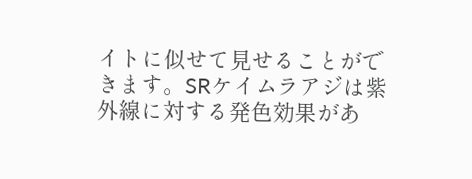イトに似せて見せることができます。SRケイムラアジは紫外線に対する発色効果があ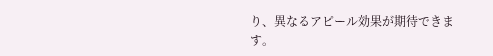り、異なるアピール効果が期待できます。